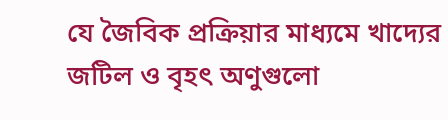যে জৈবিক প্রক্রিয়ার মাধ্যমে খাদ্যের জটিল ও বৃহৎ অণুগুলো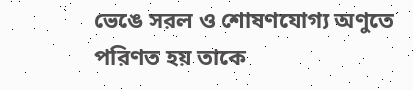ভেঙে সরল ও শোষণযোগ্য অণুতে পরিণত হয় তাকে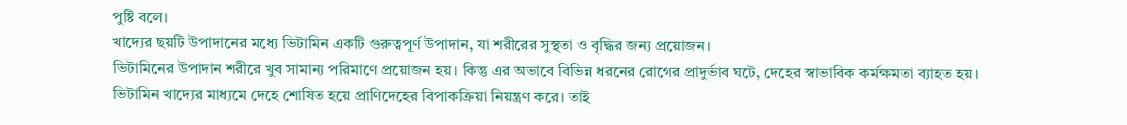পুষ্টি বলে।
খাদ্যের ছয়টি উপাদানের মধ্যে ভিটামিন একটি গুরুত্বপূর্ণ উপাদান, যা শরীরের সুস্থতা ও বৃদ্ধির জন্য প্রয়োজন।
ভিটামিনের উপাদান শরীরে খুব সামান্য পরিমাণে প্রয়োজন হয়। কিন্তু এর অভাবে বিভিন্ন ধরনের রোগের প্রাদুর্ভাব ঘটে, দেহের স্বাভাবিক কর্মক্ষমতা ব্যাহত হয়। ভিটামিন খাদ্যের মাধ্যমে দেহে শোষিত হয়ে প্রাণিদেহের বিপাকক্রিয়া নিয়ন্ত্রণ করে। তাই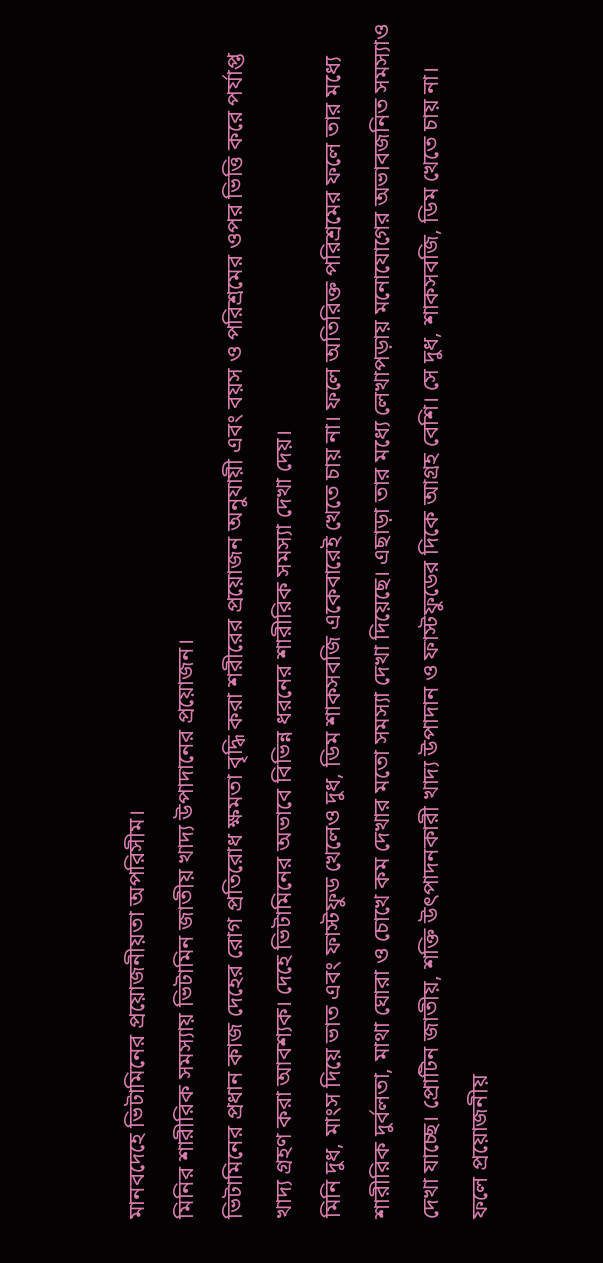মানবদেহে ভিটামিনের প্রয়োজনীয়তা অপরিসীম।
মিনির শারীরিক সমস্যায় ভিটামিন জাতীয় খাদ্য উপাদানের প্রয়োজন।
ভিটামিনের প্রধান কাজ দেহের রোগ প্রতিরোধ ক্ষমতা বৃদ্ধি করা শরীরের প্রয়োজন অনুযায়ী এবং বয়স ও পরিশ্রমের ওপর ভিত্তি করে পর্যাপ্ত খাদ্য গ্রহণ করা আবশ্যক। দেহে ভিটামিনের অভাবে বিভিন্ন ধরনের শারীরিক সমস্যা দেখা দেয়।
মিনি দুধ, মাংস দিয়ে ভাত এবং ফাস্টফুড খেলেও দুধ, ডিম শাকসবজি একেবারেই খেতে চায় না। ফলে অতিরিক্ত পরিশ্রমের ফলে তার মধ্যে শারীরিক দুর্বলতা, মাথা ঘোরা ও চোখে কম দেখার মতো সমস্যা দেখা দিয়েছে। এছাড়া তার মধ্যে লেখাপড়ায় মনোযোগের অভাবজনিত সমস্যাও দেখা যাচ্ছে। প্রোটিন জাতীয়, শক্তি উৎপাদনকারী খাদ্য উপাদান ও ফাস্টফুডের দিকে আগ্রহ বেশি। সে দুধ, শাকসবজি, ডিম খেতে চায় না। ফলে প্রয়োজনীয়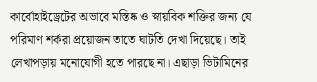কার্বোহাইড্রেটের অভাবে মস্তিষ্ক ও স্নায়বিক শক্তির জন্য যে পরিমাণ শর্করা প্রয়োজন তাতে ঘাটতি দেখা দিয়েছে। তাই লেখাপড়ায় মনোযোগী হতে পারছে না। এছাড়া ভিটামিনের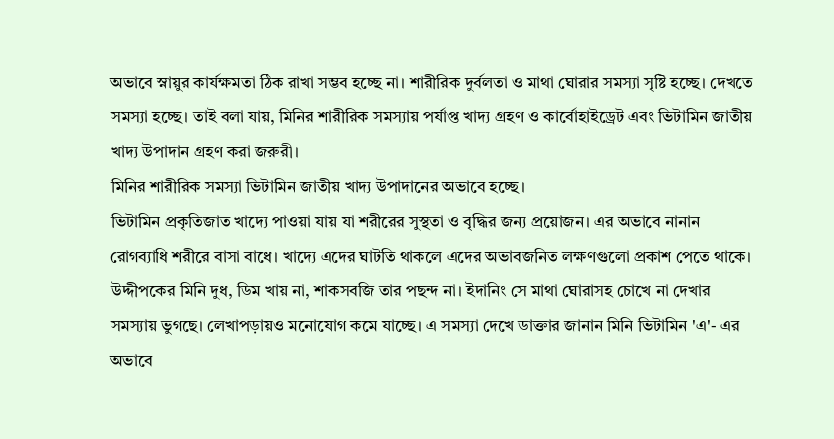অভাবে স্নায়ুর কার্যক্ষমতা ঠিক রাখা সম্ভব হচ্ছে না। শারীরিক দুর্বলতা ও মাথা ঘোরার সমস্যা সৃষ্টি হচ্ছে। দেখতে সমস্যা হচ্ছে। তাই বলা যায়, মিনির শারীরিক সমস্যায় পর্যাপ্ত খাদ্য গ্রহণ ও কার্বোহাইড্রেট এবং ভিটামিন জাতীয় খাদ্য উপাদান গ্রহণ করা জরুরী।
মিনির শারীরিক সমস্যা ভিটামিন জাতীয় খাদ্য উপাদানের অভাবে হচ্ছে।
ভিটামিন প্রকৃতিজাত খাদ্যে পাওয়া যায় যা শরীরের সুস্থতা ও বৃদ্ধির জন্য প্রয়োজন। এর অভাবে নানান রোগব্যাধি শরীরে বাসা বাধে। খাদ্যে এদের ঘাটতি থাকলে এদের অভাবজনিত লক্ষণগুলো প্রকাশ পেতে থাকে।
উদ্দীপকের মিনি দুধ, ডিম খায় না, শাকসবজি তার পছন্দ না। ইদানিং সে মাথা ঘোরাসহ চোখে না দেখার সমস্যায় ভুগছে। লেখাপড়ায়ও মনোযোগ কমে যাচ্ছে। এ সমস্যা দেখে ডাক্তার জানান মিনি ভিটামিন 'এ'- এর অভাবে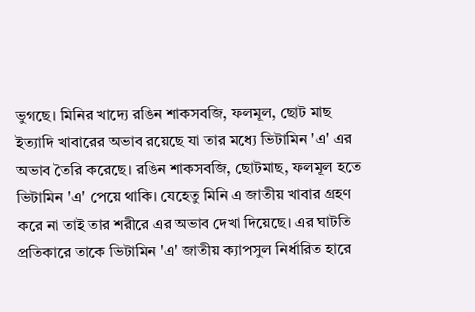ভুগছে। মিনির খাদ্যে রঙিন শাকসবজি, ফলমূল, ছোট মাছ ইত্যাদি খাবারের অভাব রয়েছে যা তার মধ্যে ভিটামিন 'এ' এর অভাব তৈরি করেছে। রঙিন শাকসবজি, ছোটমাছ, ফলমূল হতে ভিটামিন 'এ' পেয়ে থাকি। যেহেতু মিনি এ জাতীয় খাবার গ্রহণ করে না তাই তার শরীরে এর অভাব দেখা দিয়েছে। এর ঘাটতি প্রতিকারে তাকে ভিটামিন 'এ' জাতীয় ক্যাপসুল নির্ধারিত হারে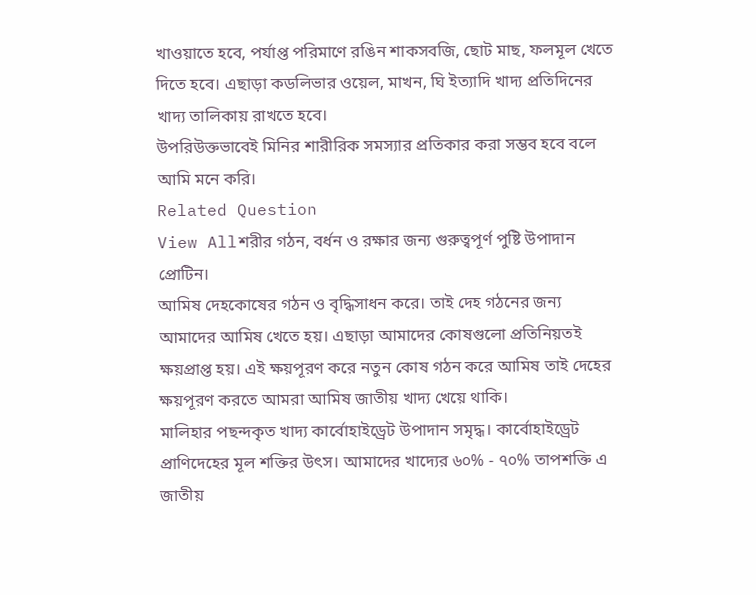খাওয়াতে হবে, পর্যাপ্ত পরিমাণে রঙিন শাকসবজি, ছোট মাছ, ফলমূল খেতে দিতে হবে। এছাড়া কডলিভার ওয়েল, মাখন, ঘি ইত্যাদি খাদ্য প্রতিদিনের খাদ্য তালিকায় রাখতে হবে।
উপরিউক্তভাবেই মিনির শারীরিক সমস্যার প্রতিকার করা সম্ভব হবে বলে আমি মনে করি।
Related Question
View Allশরীর গঠন, বর্ধন ও রক্ষার জন্য গুরুত্বপূর্ণ পুষ্টি উপাদান প্রোটিন।
আমিষ দেহকোষের গঠন ও বৃদ্ধিসাধন করে। তাই দেহ গঠনের জন্য আমাদের আমিষ খেতে হয়। এছাড়া আমাদের কোষগুলো প্রতিনিয়তই ক্ষয়প্রাপ্ত হয়। এই ক্ষয়পূরণ করে নতুন কোষ গঠন করে আমিষ তাই দেহের ক্ষয়পূরণ করতে আমরা আমিষ জাতীয় খাদ্য খেয়ে থাকি।
মালিহার পছন্দকৃত খাদ্য কার্বোহাইড্রেট উপাদান সমৃদ্ধ। কার্বোহাইড্রেট প্রাণিদেহের মূল শক্তির উৎস। আমাদের খাদ্যের ৬০% - ৭০% তাপশক্তি এ জাতীয়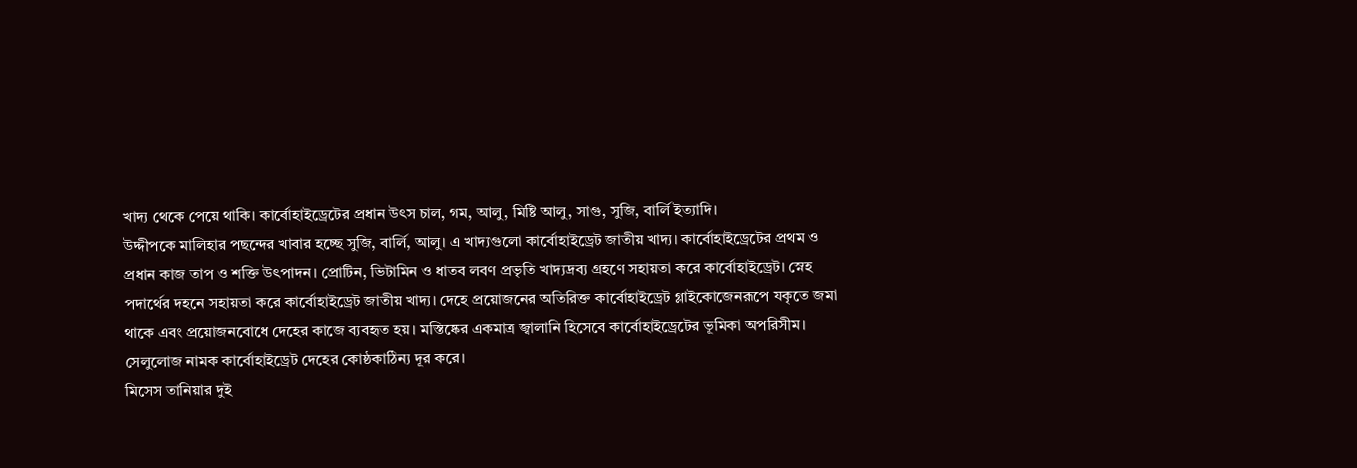খাদ্য থেকে পেয়ে থাকি। কার্বোহাইড্রেটের প্রধান উৎস চাল, গম, আলু, মিষ্টি আলু, সাগু, সুজি, বার্লি ইত্যাদি।
উদ্দীপকে মালিহার পছন্দের খাবার হচ্ছে সুজি, বার্লি, আলু। এ খাদ্যগুলো কার্বোহাইড্রেট জাতীয় খাদ্য। কার্বোহাইড্রেটের প্রথম ও প্রধান কাজ তাপ ও শক্তি উৎপাদন। প্রোটিন, ভিটামিন ও ধাতব লবণ প্রভৃতি খাদ্যদ্রব্য গ্রহণে সহায়তা করে কার্বোহাইড্রেট। স্নেহ পদার্থের দহনে সহায়তা করে কার্বোহাইড্রেট জাতীয় খাদ্য। দেহে প্রয়োজনের অতিরিক্ত কার্বোহাইড্রেট গ্লাইকোজেনরূপে যকৃতে জমা থাকে এবং প্রয়োজনবোধে দেহের কাজে ব্যবহৃত হয়। মস্তিষ্কের একমাত্র জ্বালানি হিসেবে কার্বোহাইড্রেটের ভূমিকা অপরিসীম। সেলুলোজ নামক কার্বোহাইড্রেট দেহের কোষ্ঠকাঠিন্য দূর করে।
মিসেস তানিয়ার দুই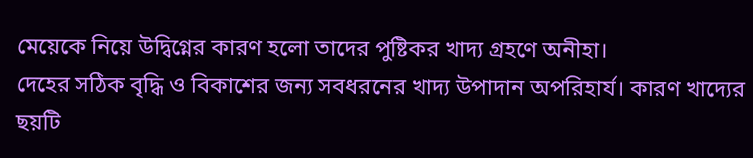মেয়েকে নিয়ে উদ্বিগ্নের কারণ হলো তাদের পুষ্টিকর খাদ্য গ্রহণে অনীহা।
দেহের সঠিক বৃদ্ধি ও বিকাশের জন্য সবধরনের খাদ্য উপাদান অপরিহার্য। কারণ খাদ্যের ছয়টি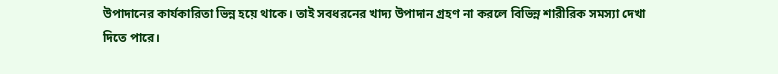উপাদানের কার্যকারিতা ভিন্ন হয়ে থাকে। তাই সবধরনের খাদ্য উপাদান গ্রহণ না করলে বিভিন্ন শারীরিক সমস্যা দেখা দিতে পারে।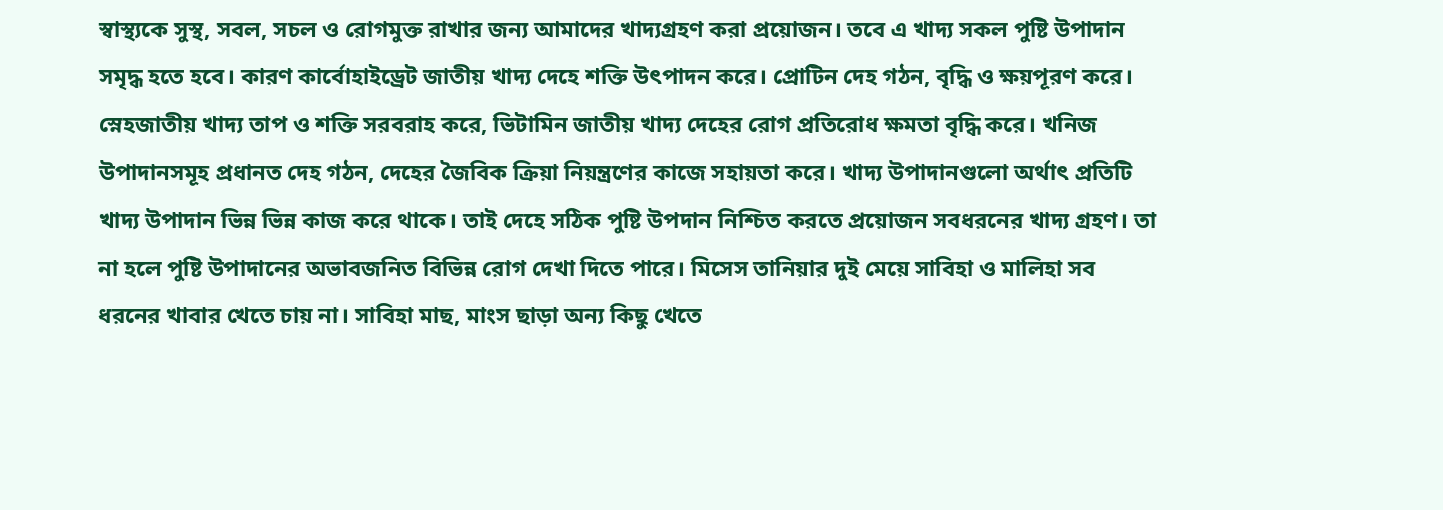স্বাস্থ্যকে সুস্থ, সবল, সচল ও রোগমুক্ত রাখার জন্য আমাদের খাদ্যগ্রহণ করা প্রয়োজন। তবে এ খাদ্য সকল পুষ্টি উপাদান সমৃদ্ধ হতে হবে। কারণ কার্বোহাইড্রেট জাতীয় খাদ্য দেহে শক্তি উৎপাদন করে। প্রোটিন দেহ গঠন, বৃদ্ধি ও ক্ষয়পূরণ করে। স্নেহজাতীয় খাদ্য তাপ ও শক্তি সরবরাহ করে, ভিটামিন জাতীয় খাদ্য দেহের রোগ প্রতিরোধ ক্ষমতা বৃদ্ধি করে। খনিজ উপাদানসমূহ প্রধানত দেহ গঠন, দেহের জৈবিক ক্রিয়া নিয়ন্ত্রণের কাজে সহায়তা করে। খাদ্য উপাদানগুলো অর্থাৎ প্রতিটি খাদ্য উপাদান ভিন্ন ভিন্ন কাজ করে থাকে। তাই দেহে সঠিক পুষ্টি উপদান নিশ্চিত করতে প্রয়োজন সবধরনের খাদ্য গ্রহণ। তা না হলে পুষ্টি উপাদানের অভাবজনিত বিভিন্ন রোগ দেখা দিতে পারে। মিসেস তানিয়ার দুই মেয়ে সাবিহা ও মালিহা সব ধরনের খাবার খেতে চায় না। সাবিহা মাছ, মাংস ছাড়া অন্য কিছু খেতে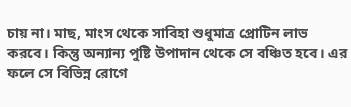চায় না। মাছ, মাংস থেকে সাবিহা শুধুমাত্র প্রোটিন লাভ করবে। কিন্তু অন্যান্য পুষ্টি উপাদান থেকে সে বঞ্চিত হবে। এর ফলে সে বিভিন্ন রোগে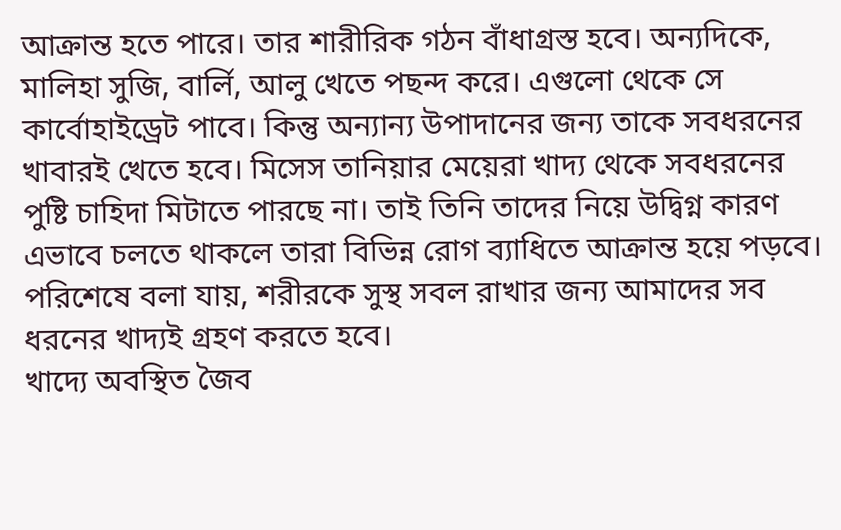আক্রান্ত হতে পারে। তার শারীরিক গঠন বাঁধাগ্রস্ত হবে। অন্যদিকে, মালিহা সুজি, বার্লি, আলু খেতে পছন্দ করে। এগুলো থেকে সে কার্বোহাইড্রেট পাবে। কিন্তু অন্যান্য উপাদানের জন্য তাকে সবধরনের খাবারই খেতে হবে। মিসেস তানিয়ার মেয়েরা খাদ্য থেকে সবধরনের পুষ্টি চাহিদা মিটাতে পারছে না। তাই তিনি তাদের নিয়ে উদ্বিগ্ন কারণ এভাবে চলতে থাকলে তারা বিভিন্ন রোগ ব্যাধিতে আক্রান্ত হয়ে পড়বে।
পরিশেষে বলা যায়, শরীরকে সুস্থ সবল রাখার জন্য আমাদের সব ধরনের খাদ্যই গ্রহণ করতে হবে।
খাদ্যে অবস্থিত জৈব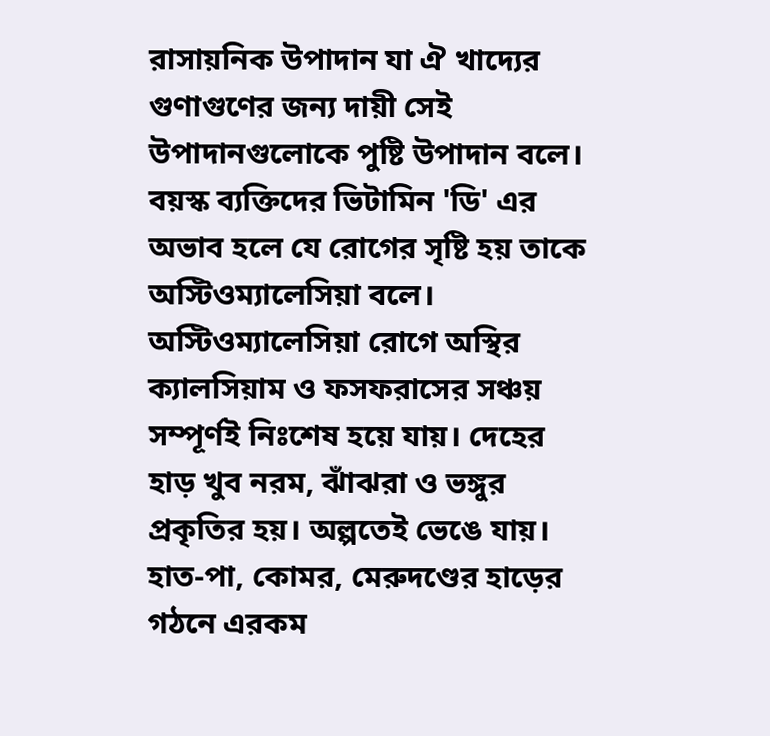রাসায়নিক উপাদান যা ঐ খাদ্যের গুণাগুণের জন্য দায়ী সেই উপাদানগুলোকে পুষ্টি উপাদান বলে।
বয়স্ক ব্যক্তিদের ভিটামিন 'ডি' এর অভাব হলে যে রোগের সৃষ্টি হয় তাকে অস্টিওম্যালেসিয়া বলে।
অস্টিওম্যালেসিয়া রোগে অস্থির ক্যালসিয়াম ও ফসফরাসের সঞ্চয় সম্পূর্ণই নিঃশেষ হয়ে যায়। দেহের হাড় খুব নরম, ঝাঁঝরা ও ভঙ্গুর প্রকৃতির হয়। অল্পতেই ভেঙে যায়। হাত-পা, কোমর, মেরুদণ্ডের হাড়ের গঠনে এরকম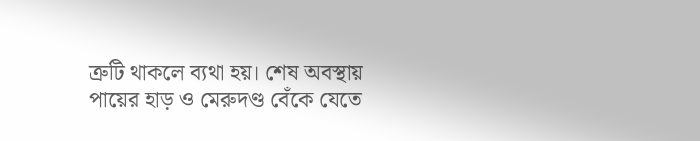ত্রুটি থাকলে ব্যথা হয়। শেষ অবস্থায় পায়ের হাড় ও মেরুদণ্ড বেঁকে যেতে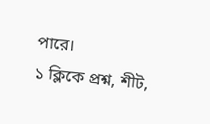পারে।
১ ক্লিকে প্রশ্ন, শীট,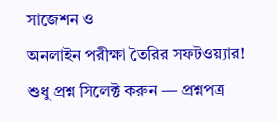সাজেশন ও
অনলাইন পরীক্ষা তৈরির সফটওয়্যার!
শুধু প্রশ্ন সিলেক্ট করুন — প্রশ্নপত্র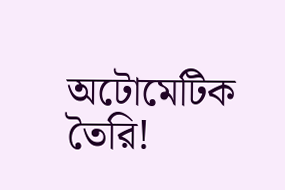অটোমেটিক তৈরি!